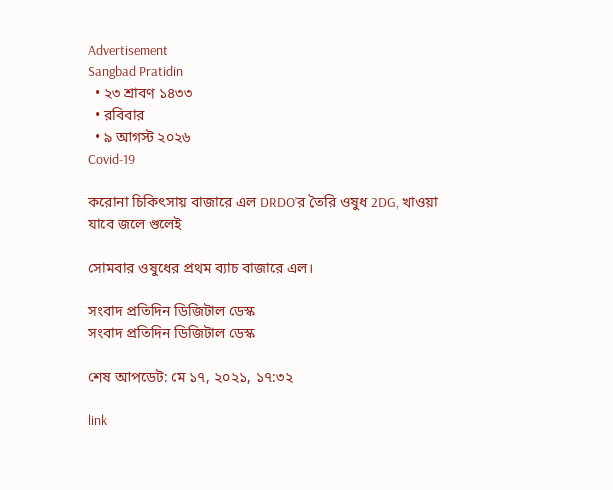Advertisement
Sangbad Pratidin
  • ২৩ শ্রাবণ ১৪৩৩
  • রবিবার
  • ৯ আগস্ট ২০২৬
Covid-19

করোনা চিকিৎসায় বাজারে এল DRDO’র তৈরি ওষুধ 2DG, খাওয়া যাবে জলে গুলেই

সোমবার ওষুধের প্রথম ব্যাচ বাজারে এল।

সংবাদ প্রতিদিন ডিজিটাল ডেস্ক
সংবাদ প্রতিদিন ডিজিটাল ডেস্ক

শেষ আপডেট: মে ১৭, ২০২১, ১৭:৩২

link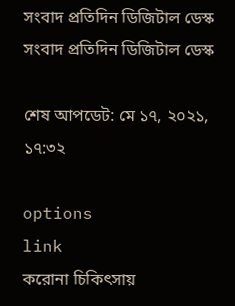সংবাদ প্রতিদিন ডিজিটাল ডেস্ক
সংবাদ প্রতিদিন ডিজিটাল ডেস্ক

শেষ আপডেট: মে ১৭, ২০২১, ১৭:৩২

options
link
করোনা চিকিৎসায়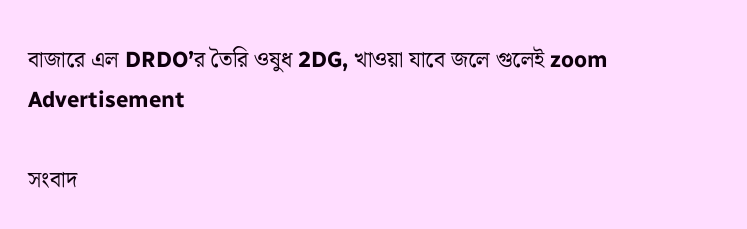বাজারে এল DRDO’র তৈরি ওষুধ 2DG, খাওয়া যাবে জলে গুলেই zoom
Advertisement

সংবাদ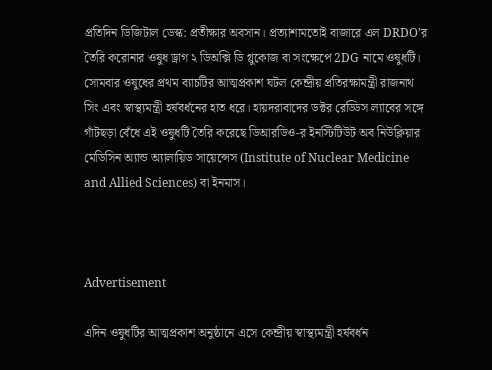প্রতিদিন ডিজিটাল ডেস্ক: প্রতীক্ষার অবসান। প্রত্যাশামতোই বাজারে এল DRDO’র তৈরি করোনার ওষুধ ড্রাগ ২ ডিঅক্সি ডি গ্লুকোজ বা সংক্ষেপে 2DG নামে ওষুধটি। সোমবার ওষুধের প্রথম ব্যাচটির আত্মপ্রকাশ ঘটল কেন্দ্রীয় প্রতিরক্ষামন্ত্রী রাজনাথ সিং এবং স্বাস্থ্যমন্ত্রী হর্ষবর্ধনের হাত ধরে। হায়দরাবাদের ডক্টর রেড্ডিস ল্যাবের সঙ্গে গাঁটছড়া বেঁধে এই ওষুধটি তৈরি করেছে ডিআরডিও-র ইনস্টিটিউট অব নিউক্লিয়ার মেডিসিন অ্যান্ড অ্যালায়িড সায়েন্সেস (Institute of Nuclear Medicine and Allied Sciences) বা ইনমাস।



Advertisement

এদিন ওষুধটির আত্মপ্রকাশ অনুষ্ঠানে এসে কেন্দ্রীয় স্বাস্থ্যমন্ত্রী হর্ষবর্ধন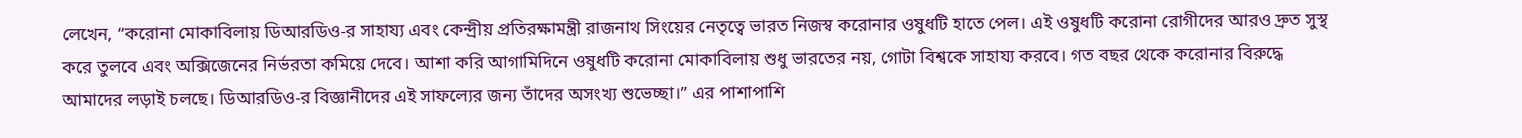লেখেন, “করোনা মোকাবিলায় ডিআরডিও-র সাহায্য এবং কেন্দ্রীয় প্রতিরক্ষামন্ত্রী রাজনাথ সিংয়ের নেতৃত্বে ভারত নিজস্ব করোনার ওষুধটি হাতে পেল। এই ওষুধটি করোনা রোগীদের আরও দ্রুত সুস্থ করে তুলবে এবং অক্সিজেনের নির্ভরতা কমিয়ে দেবে। আশা করি আগামিদিনে ওষুধটি করোনা মোকাবিলায় শুধু ভারতের নয়, গোটা বিশ্বকে সাহায্য করবে। গত বছর থেকে করোনার বিরুদ্ধে আমাদের লড়াই চলছে। ডিআরডিও-র বিজ্ঞানীদের এই সাফল্যের জন্য তাঁদের অসংখ্য শুভেচ্ছা।” এর পাশাপাশি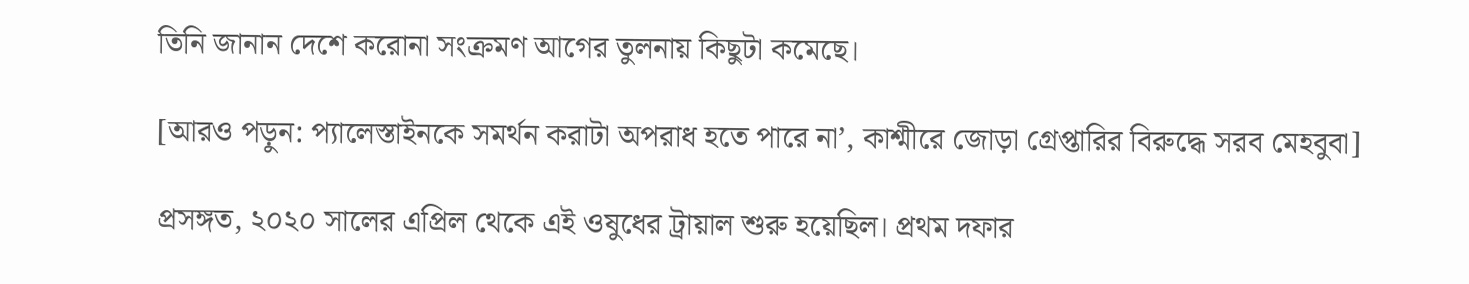তিনি জানান দেশে করোনা সংক্রমণ আগের তুলনায় কিছুটা কমেছে।

[আরও পড়ুন: প্যালেস্তাইনকে সমর্থন করাটা অপরাধ হতে পারে না’, কাশ্মীরে জোড়া গ্রেপ্তারির বিরুদ্ধে সরব মেহবুবা]

প্রসঙ্গত, ২০২০ সালের এপ্রিল থেকে এই ওষুধের ট্রায়াল শুরু হয়েছিল। প্রথম দফার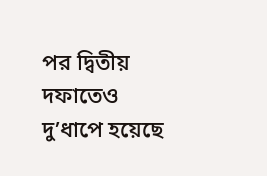পর দ্বিতীয় দফাতেও দু’ধাপে হয়েছে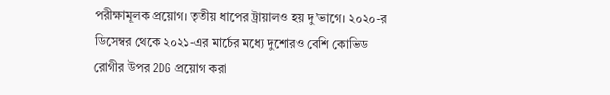পরীক্ষামূলক প্রয়োগ। তৃতীয় ধাপের ট্রায়ালও হয় দু’ভাগে। ২০২০-র ডিসেম্বর থেকে ২০২১-এর মার্চের মধ্যে দুশোরও বেশি কোভিড রোগীর উপর 2DG প্রয়োগ করা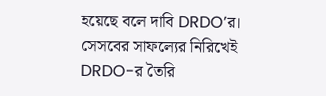হয়েছে বলে দাবি DRDO’র। সেসবের সাফল্যের নিরিখেই DRDO-র তৈরি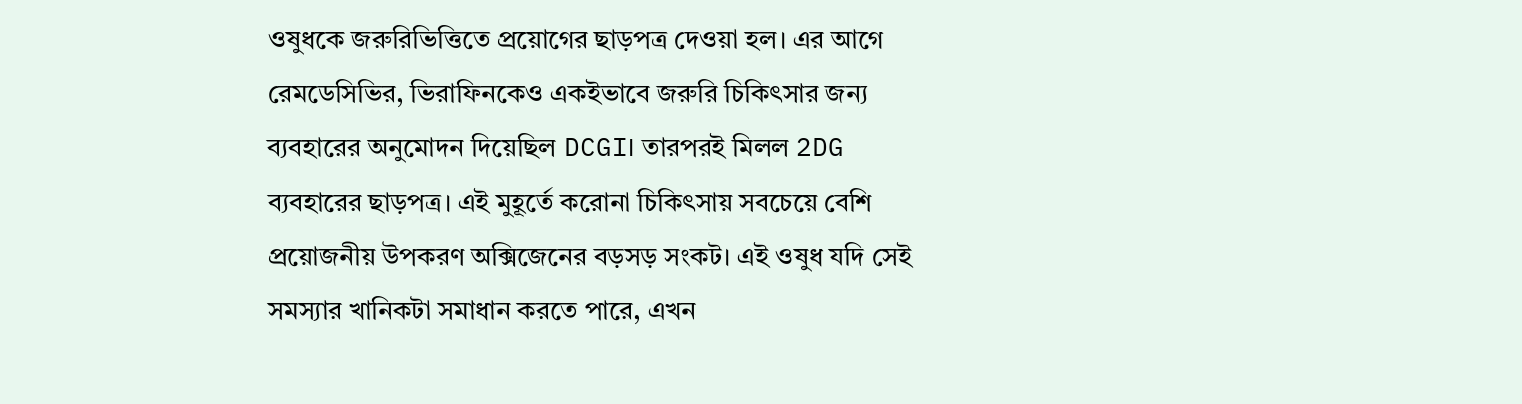ওষুধকে জরুরিভিত্তিতে প্রয়োগের ছাড়পত্র দেওয়া হল। এর আগে রেমডেসিভির, ভিরাফিনকেও একইভাবে জরুরি চিকিৎসার জন্য ব্যবহারের অনুমোদন দিয়েছিল DCGI। তারপরই মিলল 2DG ব্যবহারের ছাড়পত্র। এই মুহূর্তে করোনা চিকিৎসায় সবচেয়ে বেশি প্রয়োজনীয় উপকরণ অক্সিজেনের বড়সড় সংকট। এই ওষুধ যদি সেই সমস্যার খানিকটা সমাধান করতে পারে, এখন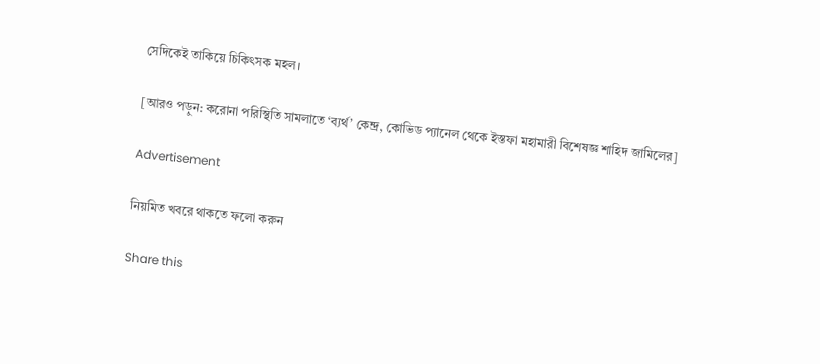সেদিকেই তাকিয়ে চিকিৎসক মহল।

[আরও পড়ুন: করোনা পরিস্থিতি সামলাতে ‘ব্যর্থ’ কেন্দ্র, কোভিড প্যানেল থেকে ইস্তফা মহামারী বিশেষজ্ঞ শাহিদ জামিলের]

Advertisement

নিয়মিত খবরে থাকতে ফলো করুন

Share this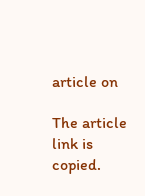article on

The article link is copied.